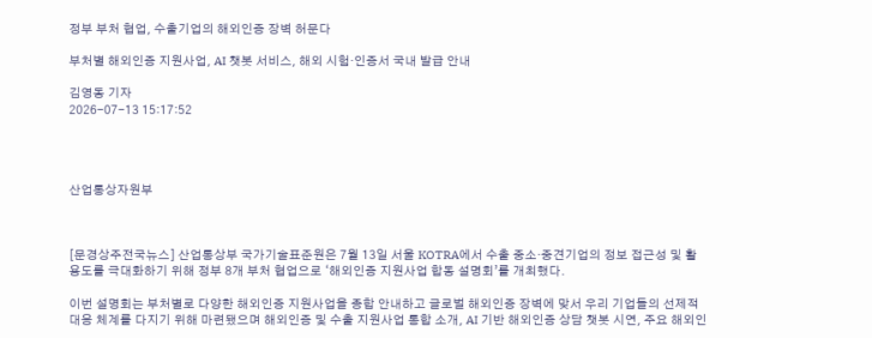정부 부처 협업, 수출기업의 해외인증 장벽 허문다

부처별 해외인증 지원사업, AI 챗봇 서비스, 해외 시험·인증서 국내 발급 안내

김영동 기자
2026-07-13 15:17:52




산업통상자원부



[문경상주전국뉴스] 산업통상부 국가기술표준원은 7월 13일 서울 KOTRA에서 수출 중소·중견기업의 정보 접근성 및 활용도를 극대화하기 위해 정부 8개 부처 협업으로 ‘해외인증 지원사업 합동 설명회’를 개최했다.

이번 설명회는 부처별로 다양한 해외인증 지원사업을 종합 안내하고 글로벌 해외인증 장벽에 맞서 우리 기업들의 선제적 대응 체계를 다지기 위해 마련됐으며 해외인증 및 수출 지원사업 통합 소개, AI 기반 해외인증 상담 챗봇 시연, 주요 해외인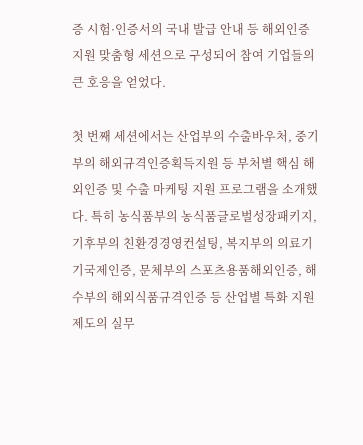증 시험·인증서의 국내 발급 안내 등 해외인증 지원 맞춤형 세션으로 구성되어 참여 기업들의 큰 호응을 얻었다.

첫 번째 세션에서는 산업부의 수출바우처, 중기부의 해외규격인증획득지원 등 부처별 핵심 해외인증 및 수출 마케팅 지원 프로그램을 소개했다. 특히 농식품부의 농식품글로벌성장패키지, 기후부의 친환경경영컨설팅, 복지부의 의료기기국제인증, 문체부의 스포츠용품해외인증, 해수부의 해외식품규격인증 등 산업별 특화 지원 제도의 실무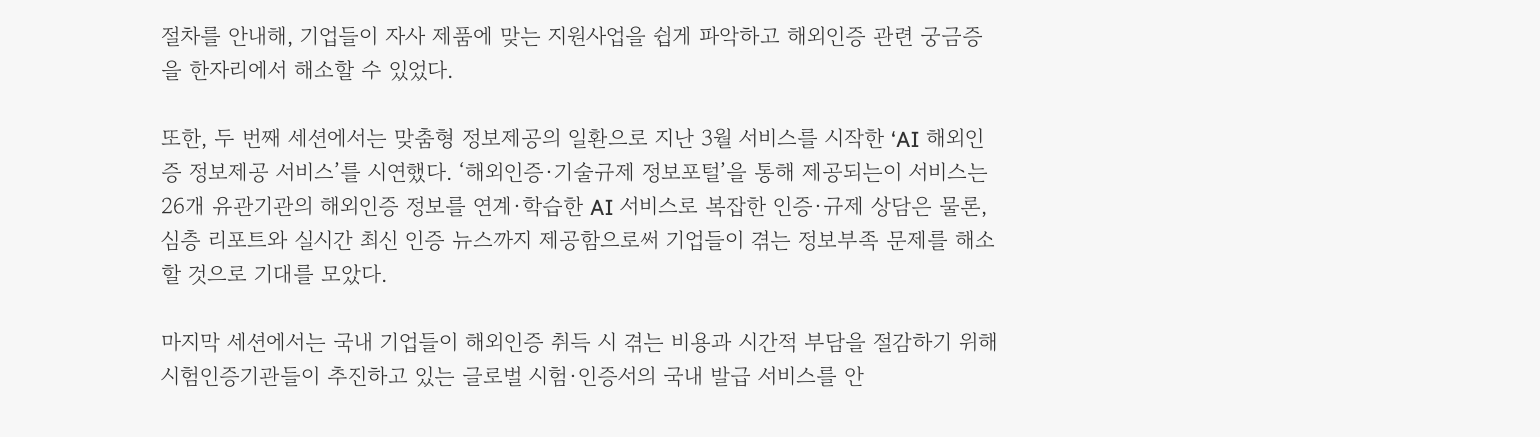절차를 안내해, 기업들이 자사 제품에 맞는 지원사업을 쉽게 파악하고 해외인증 관련 궁금증을 한자리에서 해소할 수 있었다.

또한, 두 번째 세션에서는 맞춤형 정보제공의 일환으로 지난 3월 서비스를 시작한 ‘AI 해외인증 정보제공 서비스’를 시연했다. ‘해외인증·기술규제 정보포털’을 통해 제공되는이 서비스는 26개 유관기관의 해외인증 정보를 연계·학습한 AI 서비스로 복잡한 인증·규제 상담은 물론, 심층 리포트와 실시간 최신 인증 뉴스까지 제공함으로써 기업들이 겪는 정보부족 문제를 해소할 것으로 기대를 모았다.

마지막 세션에서는 국내 기업들이 해외인증 취득 시 겪는 비용과 시간적 부담을 절감하기 위해 시험인증기관들이 추진하고 있는 글로벌 시험·인증서의 국내 발급 서비스를 안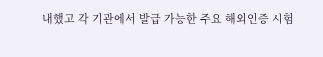내했고 각 기관에서 발급 가능한 주요 해외인증 시험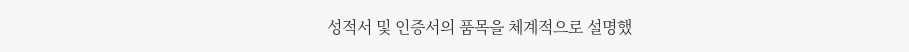성적서 및 인증서의 품목을 체계적으로 설명했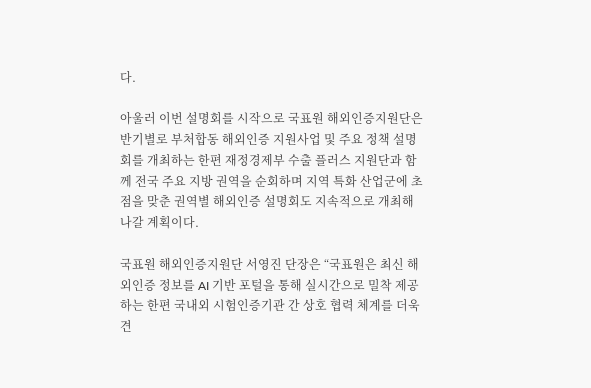다.

아울러 이번 설명회를 시작으로 국표원 해외인증지원단은 반기별로 부처합동 해외인증 지원사업 및 주요 정책 설명회를 개최하는 한편 재정경제부 수출 플러스 지원단과 함께 전국 주요 지방 권역을 순회하며 지역 특화 산업군에 초점을 맞춘 권역별 해외인증 설명회도 지속적으로 개최해 나갈 계획이다.

국표원 해외인증지원단 서영진 단장은 “국표원은 최신 해외인증 정보를 AI 기반 포털을 통해 실시간으로 밀착 제공하는 한편 국내외 시험인증기관 간 상호 협력 체계를 더욱 견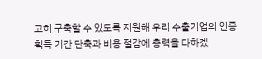고히 구축할 수 있도록 지원해 우리 수출기업의 인증 획득 기간 단축과 비용 절감에 총력을 다하겠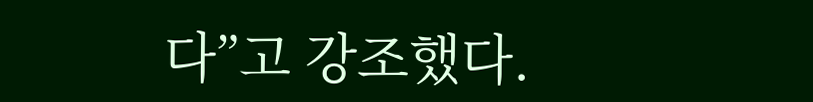다”고 강조했다.